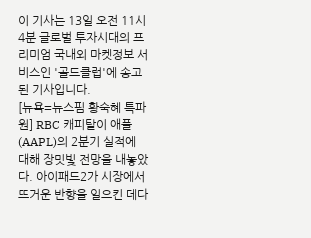이 기사는 13일 오전 11시 4분 글로벌 투자시대의 프리미엄 국내외 마켓정보 서비스인 '골드클럽'에 송고된 기사입니다.
[뉴욕=뉴스핌 황숙혜 특파원] RBC 캐피탈이 애플(AAPL)의 2분기 실적에 대해 장밋빛 전망을 내놓았다. 아이패드2가 시장에서 뜨거운 반향을 일으킨 데다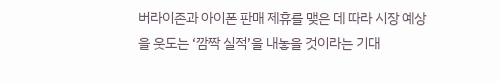버라이존과 아이폰 판매 제휴를 맺은 데 따라 시장 예상을 웃도는 ‘깜짝 실적’을 내놓을 것이라는 기대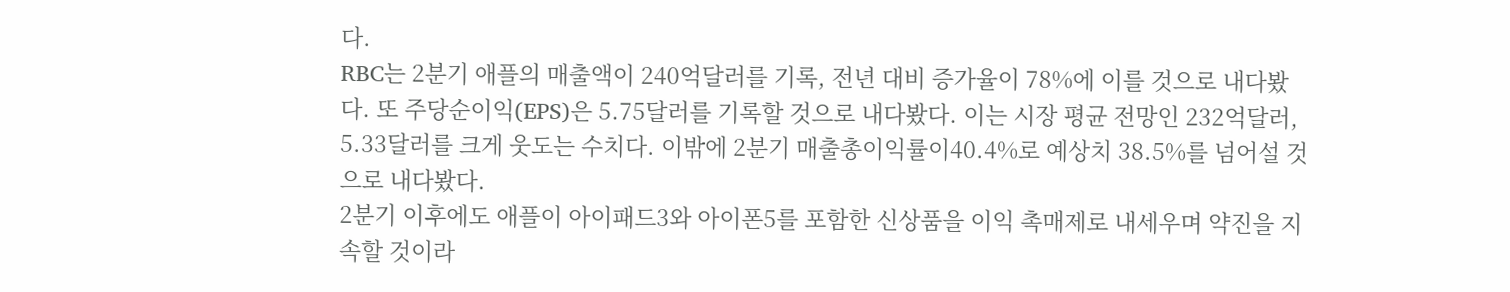다.
RBC는 2분기 애플의 매출액이 240억달러를 기록, 전년 대비 증가율이 78%에 이를 것으로 내다봤다. 또 주당순이익(EPS)은 5.75달러를 기록할 것으로 내다봤다. 이는 시장 평균 전망인 232억달러, 5.33달러를 크게 웃도는 수치다. 이밖에 2분기 매출총이익률이40.4%로 예상치 38.5%를 넘어설 것으로 내다봤다.
2분기 이후에도 애플이 아이패드3와 아이폰5를 포함한 신상품을 이익 촉매제로 내세우며 약진을 지속할 것이라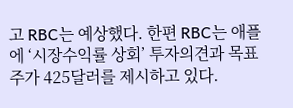고 RBC는 예상했다. 한편 RBC는 애플에 ‘시장수익률 상회’ 투자의견과 목표주가 425달러를 제시하고 있다.